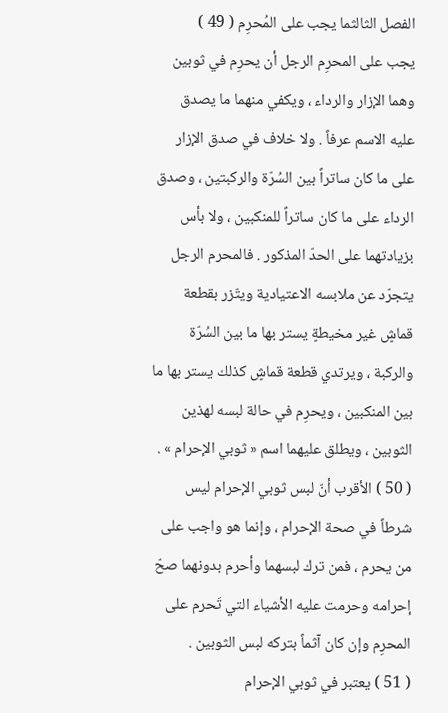الفصل الثالثما يجب على المُحرِم ( 49 )
يجب على المحرِم الرجل أن يحرِم في ثوبين وهما الإزار والرداء ، ويكفي منهما ما يصدق عليه الاسم عرفاً . ولا خلاف في صدق الإزار على ما كان ساتراً بين السُرّة والركبتين ، وصدق الرداء على ما كان ساتراً للمنكبين ، ولا بأس بزيادتهما على الحدّ المذكور . فالمحرم الرجل يتجرّد عن ملابسه الاعتيادية ويتّزر بقطعة قماشٍ غير مخيطةٍ يستر بها ما بين السُرّة والركبة ، ويرتدي قطعة قماشٍ كذلك يستر بها ما بين المنكبين ، ويحرِم في حالة لبسه لهذين الثوبين ، ويطلق عليهما اسم « ثوبي الإحرام » .
( 50 ) الأقرب أنّ لبس ثوبي الإحرام ليس شرطاً في صحة الإحرام ، وإنما هو واجب على من يحرم ، فمن ترك لبسهما وأحرم بدونهما صحّ إحرامه وحرمت عليه الأشياء التي تَحرم على المحرِم وإن كان آثماً بتركه لبس الثوبين .
( 51 ) يعتبر في ثوبي الإحرام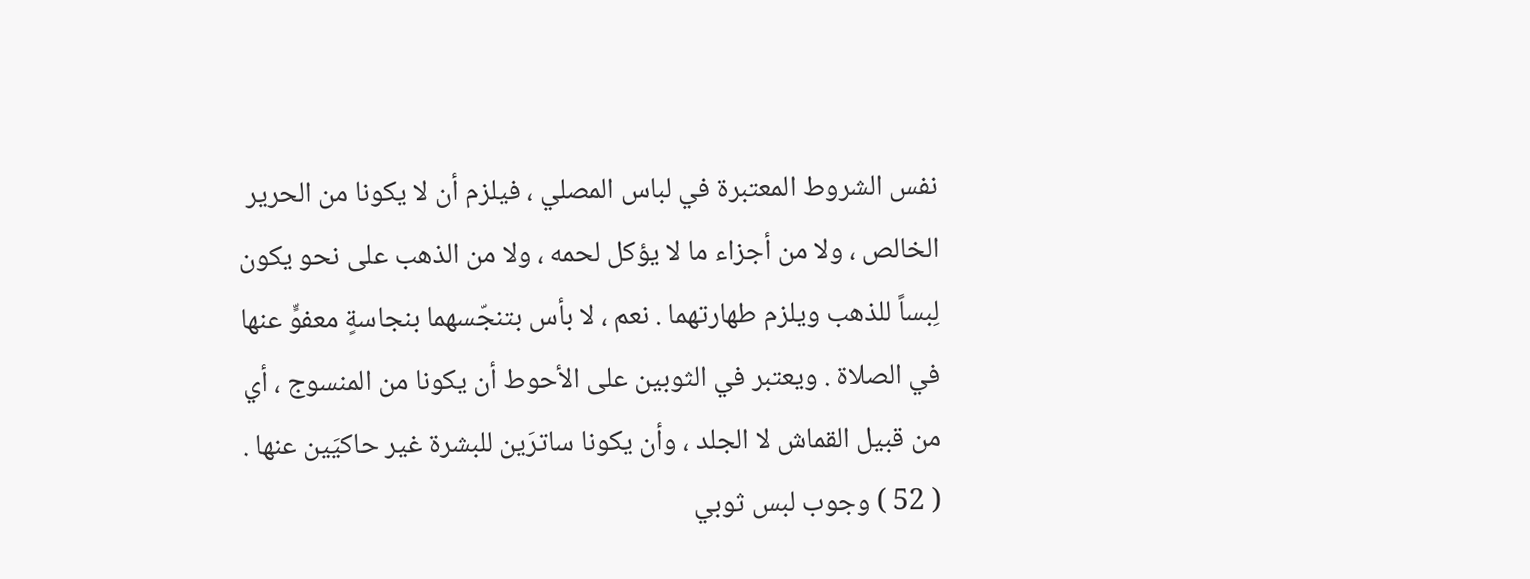نفس الشروط المعتبرة في لباس المصلي ، فيلزم أن لا يكونا من الحرير الخالص ، ولا من أجزاء ما لا يؤكل لحمه ، ولا من الذهب على نحو يكون لِبساً للذهب ويلزم طهارتهما . نعم ، لا بأس بتنجّسهما بنجاسةٍ معفوٍّ عنها في الصلاة . ويعتبر في الثوبين على الأحوط أن يكونا من المنسوج ، أي من قبيل القماش لا الجلد ، وأن يكونا ساترَين للبشرة غير حاكيَين عنها .
( 52 ) وجوب لبس ثوبي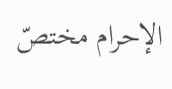الإحرام مختصّ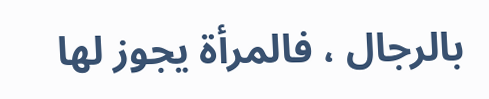بالرجال ، فالمرأة يجوز لها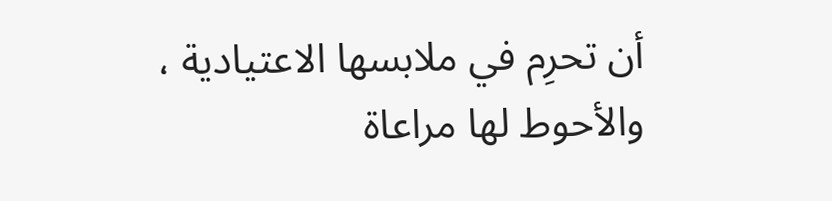أن تحرِم في ملابسها الاعتيادية ، والأحوط لها مراعاة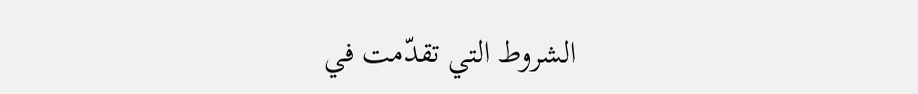الشروط التي تقدّمت في